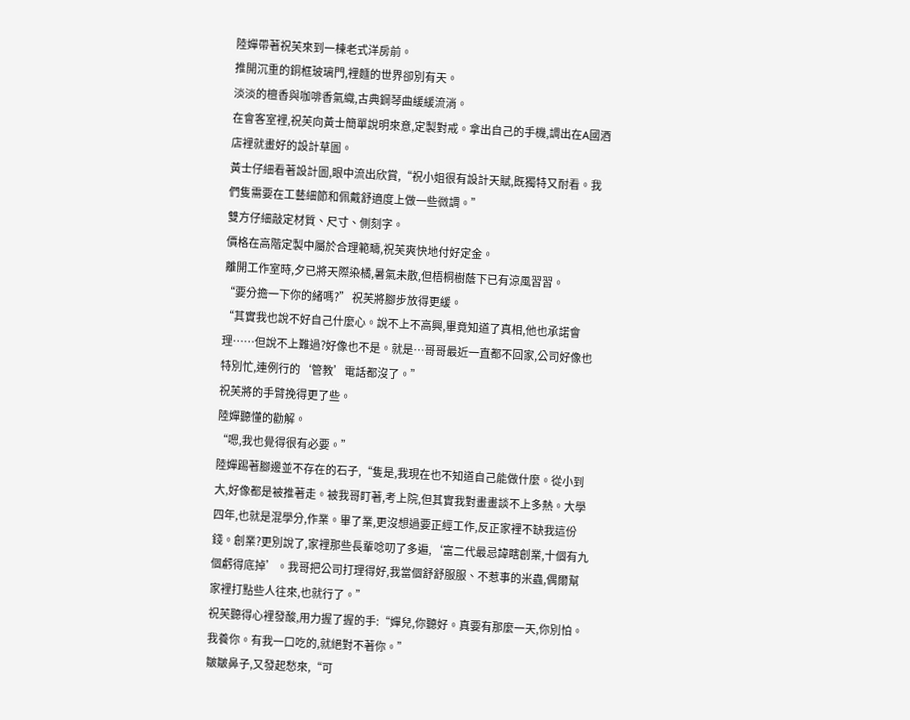陸嬋帶著祝芙來到一棟老式洋房前。
推開沉重的銅框玻璃門,裡麵的世界卻別有天。
淡淡的檀香與咖啡香氣織,古典鋼琴曲緩緩流淌。
在會客室裡,祝芙向黃士簡單說明來意,定製對戒。拿出自己的手機,調出在A國酒店裡就畫好的設計草圖。
黃士仔細看著設計圖,眼中流出欣賞,“祝小姐很有設計天賦,既獨特又耐看。我們隻需要在工藝細節和佩戴舒適度上做一些微調。”
雙方仔細敲定材質、尺寸、側刻字。
價格在高階定製中屬於合理範疇,祝芙爽快地付好定金。
離開工作室時,夕已將天際染橘,暑氣未散,但梧桐樹蔭下已有涼風習習。
“要分擔一下你的緒嗎?” 祝芙將腳步放得更緩。
“其實我也說不好自己什麼心。說不上不高興,畢竟知道了真相,他也承諾會理……但說不上難過?好像也不是。就是…哥哥最近一直都不回家,公司好像也特別忙,連例行的‘管教’電話都沒了。”
祝芙將的手臂挽得更了些。
陸嬋聽懂的勸解。
“嗯,我也覺得很有必要。”
陸嬋踢著腳邊並不存在的石子,“隻是,我現在也不知道自己能做什麼。從小到大,好像都是被推著走。被我哥盯著,考上院,但其實我對畫畫談不上多熱。大學四年,也就是混學分,作業。畢了業,更沒想過要正經工作,反正家裡不缺我這份錢。創業?更別說了,家裡那些長輩唸叨了多遍,‘富二代最忌諱瞎創業,十個有九個虧得底掉’。我哥把公司打理得好,我當個舒舒服服、不惹事的米蟲,偶爾幫家裡打點些人往來,也就行了。”
祝芙聽得心裡發酸,用力握了握的手:“嬋兒,你聽好。真要有那麼一天,你別怕。我養你。有我一口吃的,就絕對不著你。”
皺皺鼻子,又發起愁來,“可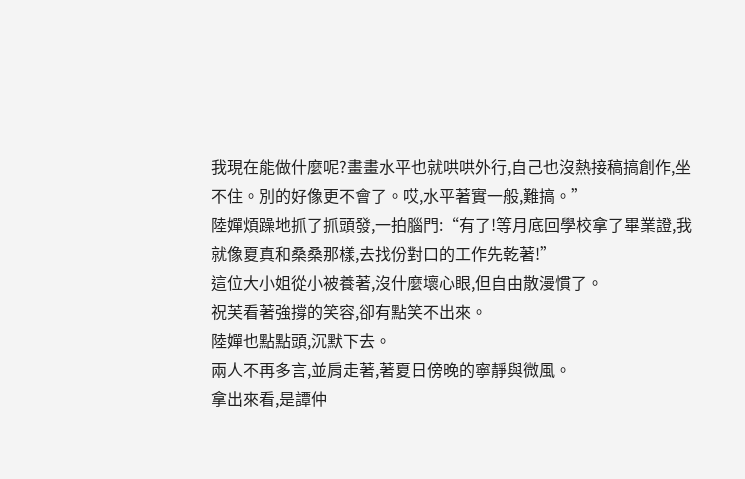我現在能做什麼呢?畫畫水平也就哄哄外行,自己也沒熱接稿搞創作,坐不住。別的好像更不會了。哎,水平著實一般,難搞。”
陸嬋煩躁地抓了抓頭發,一拍腦門:“有了!等月底回學校拿了畢業證,我就像夏真和桑桑那樣,去找份對口的工作先乾著!”
這位大小姐從小被養著,沒什麼壞心眼,但自由散漫慣了。
祝芙看著強撐的笑容,卻有點笑不出來。
陸嬋也點點頭,沉默下去。
兩人不再多言,並肩走著,著夏日傍晚的寧靜與微風。
拿出來看,是譚仲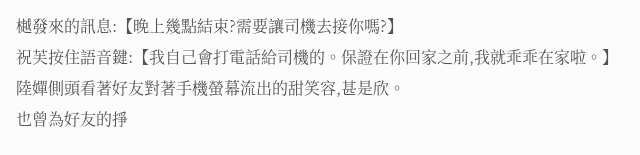樾發來的訊息:【晚上幾點結束?需要讓司機去接你嗎?】
祝芙按住語音鍵:【我自己會打電話給司機的。保證在你回家之前,我就乖乖在家啦。】
陸嬋側頭看著好友對著手機螢幕流出的甜笑容,甚是欣。
也曾為好友的掙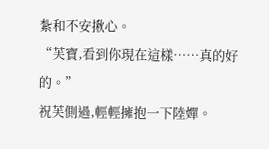紮和不安揪心。
“芙寶,看到你現在這樣……真的好的。”
祝芙側過,輕輕擁抱一下陸嬋。